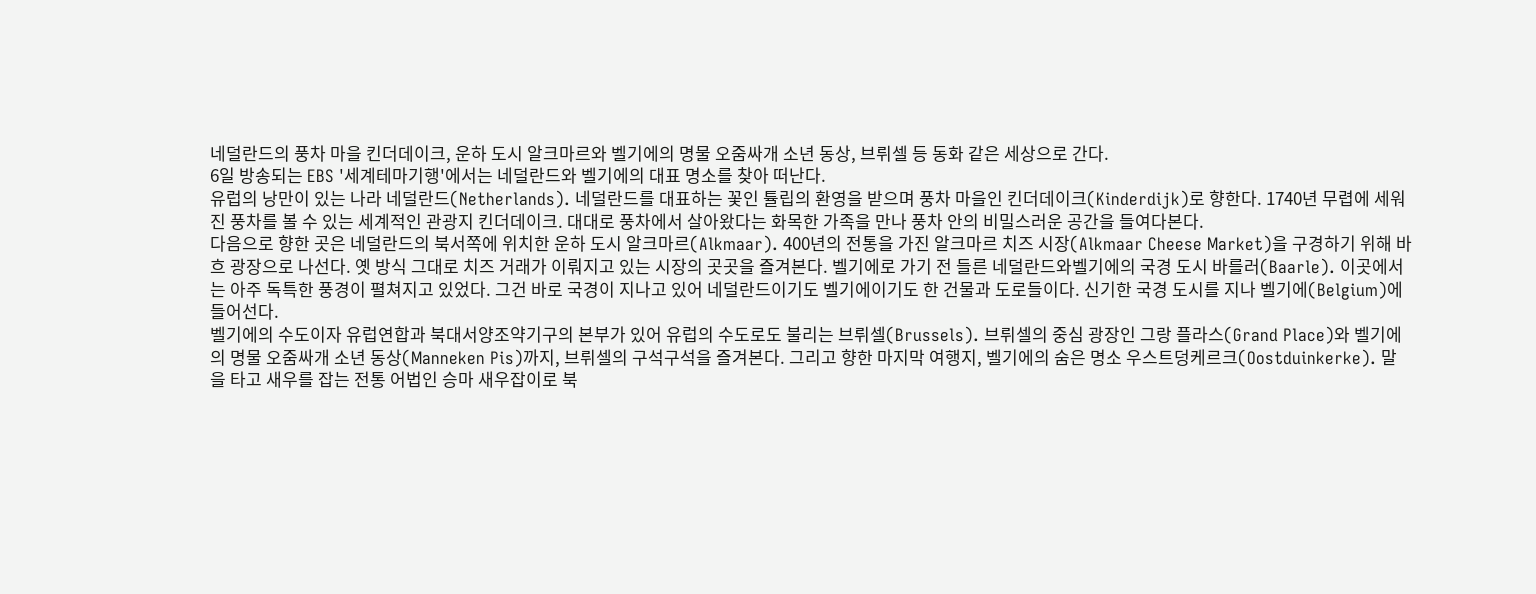네덜란드의 풍차 마을 킨더데이크, 운하 도시 알크마르와 벨기에의 명물 오줌싸개 소년 동상, 브뤼셀 등 동화 같은 세상으로 간다.
6일 방송되는 EBS '세계테마기행'에서는 네덜란드와 벨기에의 대표 명소를 찾아 떠난다.
유럽의 낭만이 있는 나라 네덜란드(Netherlands). 네덜란드를 대표하는 꽃인 튤립의 환영을 받으며 풍차 마을인 킨더데이크(Kinderdijk)로 향한다. 1740년 무렵에 세워진 풍차를 볼 수 있는 세계적인 관광지 킨더데이크. 대대로 풍차에서 살아왔다는 화목한 가족을 만나 풍차 안의 비밀스러운 공간을 들여다본다.
다음으로 향한 곳은 네덜란드의 북서쪽에 위치한 운하 도시 알크마르(Alkmaar). 400년의 전통을 가진 알크마르 치즈 시장(Alkmaar Cheese Market)을 구경하기 위해 바흐 광장으로 나선다. 옛 방식 그대로 치즈 거래가 이뤄지고 있는 시장의 곳곳을 즐겨본다. 벨기에로 가기 전 들른 네덜란드와벨기에의 국경 도시 바를러(Baarle). 이곳에서는 아주 독특한 풍경이 펼쳐지고 있었다. 그건 바로 국경이 지나고 있어 네덜란드이기도 벨기에이기도 한 건물과 도로들이다. 신기한 국경 도시를 지나 벨기에(Belgium)에 들어선다.
벨기에의 수도이자 유럽연합과 북대서양조약기구의 본부가 있어 유럽의 수도로도 불리는 브뤼셀(Brussels). 브뤼셀의 중심 광장인 그랑 플라스(Grand Place)와 벨기에의 명물 오줌싸개 소년 동상(Manneken Pis)까지, 브뤼셀의 구석구석을 즐겨본다. 그리고 향한 마지막 여행지, 벨기에의 숨은 명소 우스트덩케르크(Oostduinkerke). 말을 타고 새우를 잡는 전통 어법인 승마 새우잡이로 북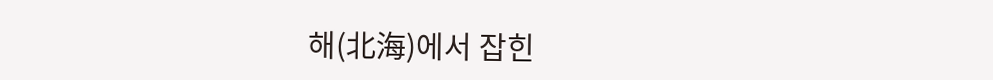해(北海)에서 잡힌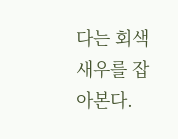다는 회색 새우를 잡아본다.